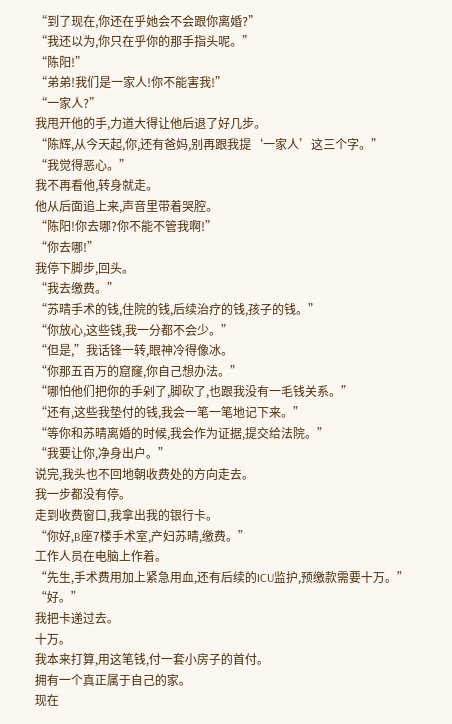“到了现在,你还在乎她会不会跟你离婚?”
“我还以为,你只在乎你的那手指头呢。”
“陈阳!”
“弟弟!我们是一家人!你不能害我!”
“一家人?”
我甩开他的手,力道大得让他后退了好几步。
“陈辉,从今天起,你,还有爸妈,别再跟我提‘一家人’这三个字。”
“我觉得恶心。”
我不再看他,转身就走。
他从后面追上来,声音里带着哭腔。
“陈阳!你去哪?你不能不管我啊!”
“你去哪!”
我停下脚步,回头。
“我去缴费。”
“苏晴手术的钱,住院的钱,后续治疗的钱,孩子的钱。”
“你放心,这些钱,我一分都不会少。”
“但是,”我话锋一转,眼神冷得像冰。
“你那五百万的窟窿,你自己想办法。”
“哪怕他们把你的手剁了,脚砍了,也跟我没有一毛钱关系。”
“还有,这些我垫付的钱,我会一笔一笔地记下来。”
“等你和苏晴离婚的时候,我会作为证据,提交给法院。”
“我要让你,净身出户。”
说完,我头也不回地朝收费处的方向走去。
我一步都没有停。
走到收费窗口,我拿出我的银行卡。
“你好,B座7楼手术室,产妇苏晴,缴费。”
工作人员在电脑上作着。
“先生,手术费用加上紧急用血,还有后续的ICU监护,预缴款需要十万。”
“好。”
我把卡递过去。
十万。
我本来打算,用这笔钱,付一套小房子的首付。
拥有一个真正属于自己的家。
现在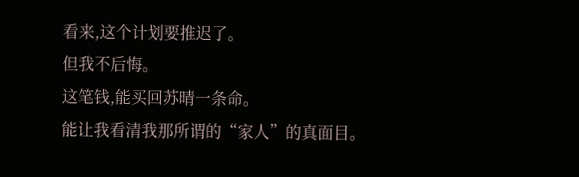看来,这个计划要推迟了。
但我不后悔。
这笔钱,能买回苏晴一条命。
能让我看清我那所谓的“家人”的真面目。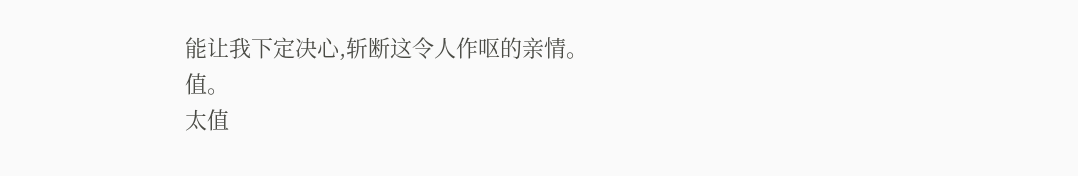能让我下定决心,斩断这令人作呕的亲情。
值。
太值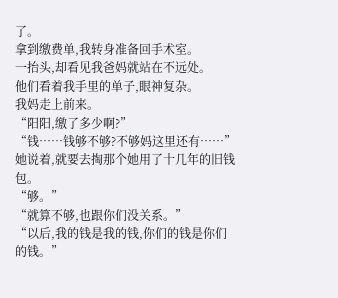了。
拿到缴费单,我转身准备回手术室。
一抬头,却看见我爸妈就站在不远处。
他们看着我手里的单子,眼神复杂。
我妈走上前来。
“阳阳,缴了多少啊?”
“钱……钱够不够?不够妈这里还有……”
她说着,就要去掏那个她用了十几年的旧钱包。
“够。”
“就算不够,也跟你们没关系。”
“以后,我的钱是我的钱,你们的钱是你们的钱。”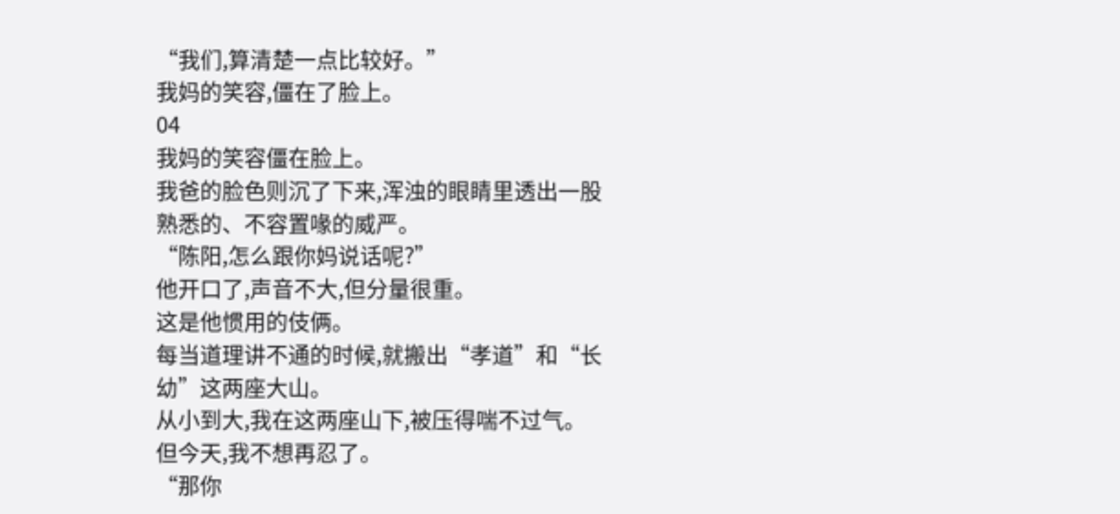“我们,算清楚一点比较好。”
我妈的笑容,僵在了脸上。
04
我妈的笑容僵在脸上。
我爸的脸色则沉了下来,浑浊的眼睛里透出一股熟悉的、不容置喙的威严。
“陈阳,怎么跟你妈说话呢?”
他开口了,声音不大,但分量很重。
这是他惯用的伎俩。
每当道理讲不通的时候,就搬出“孝道”和“长幼”这两座大山。
从小到大,我在这两座山下,被压得喘不过气。
但今天,我不想再忍了。
“那你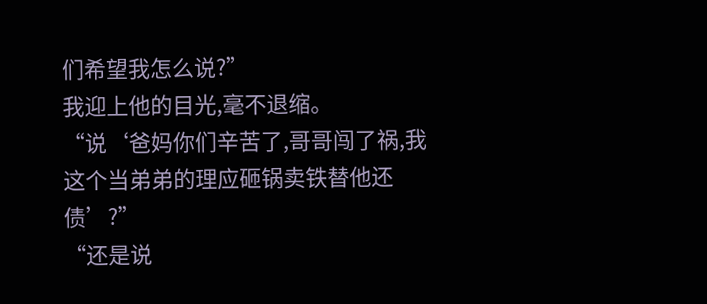们希望我怎么说?”
我迎上他的目光,毫不退缩。
“说‘爸妈你们辛苦了,哥哥闯了祸,我这个当弟弟的理应砸锅卖铁替他还债’?”
“还是说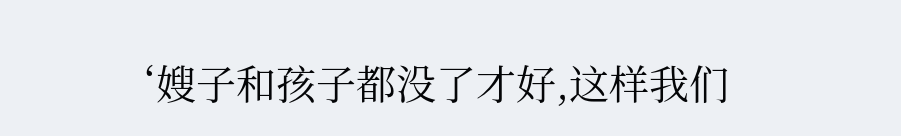‘嫂子和孩子都没了才好,这样我们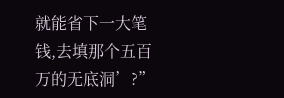就能省下一大笔钱,去填那个五百万的无底洞’?”